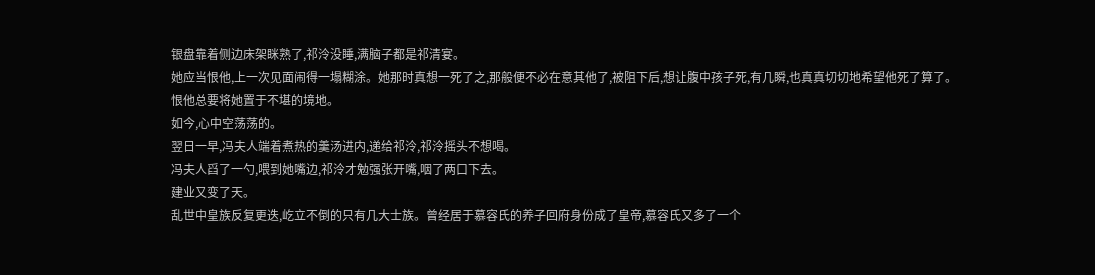银盘靠着侧边床架眯熟了,祁泠没睡,满脑子都是祁清宴。
她应当恨他,上一次见面闹得一塌糊涂。她那时真想一死了之,那般便不必在意其他了,被阻下后,想让腹中孩子死,有几瞬,也真真切切地希望他死了算了。
恨他总要将她置于不堪的境地。
如今,心中空荡荡的。
翌日一早,冯夫人端着煮热的羹汤进内,递给祁泠,祁泠摇头不想喝。
冯夫人舀了一勺,喂到她嘴边,祁泠才勉强张开嘴,咽了两口下去。
建业又变了天。
乱世中皇族反复更迭,屹立不倒的只有几大士族。曾经居于慕容氏的养子回府身份成了皇帝,慕容氏又多了一个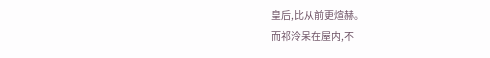皇后,比从前更煊赫。
而祁泠呆在屋内,不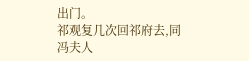出门。
祁观复几次回祁府去,同冯夫人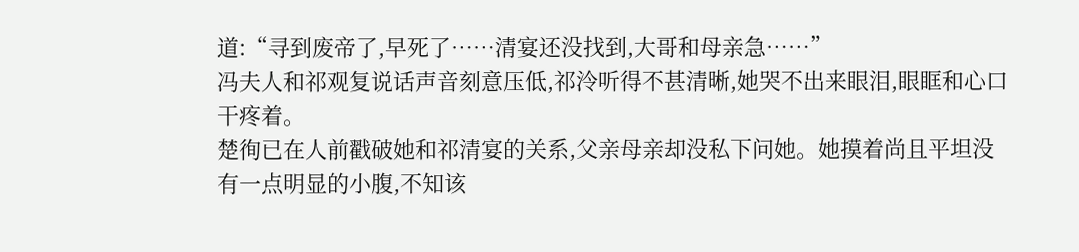道:“寻到废帝了,早死了……清宴还没找到,大哥和母亲急……”
冯夫人和祁观复说话声音刻意压低,祁泠听得不甚清晰,她哭不出来眼泪,眼眶和心口干疼着。
楚徇已在人前戳破她和祁清宴的关系,父亲母亲却没私下问她。她摸着尚且平坦没有一点明显的小腹,不知该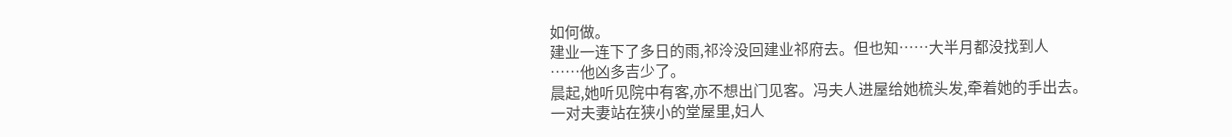如何做。
建业一连下了多日的雨,祁泠没回建业祁府去。但也知……大半月都没找到人
……他凶多吉少了。
晨起,她听见院中有客,亦不想出门见客。冯夫人进屋给她梳头发,牵着她的手出去。
一对夫妻站在狭小的堂屋里,妇人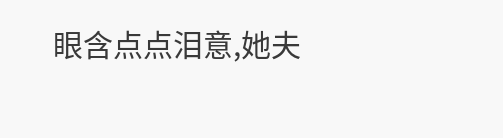眼含点点泪意,她夫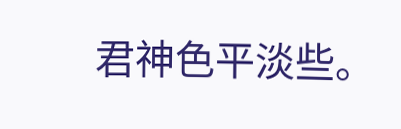君神色平淡些。